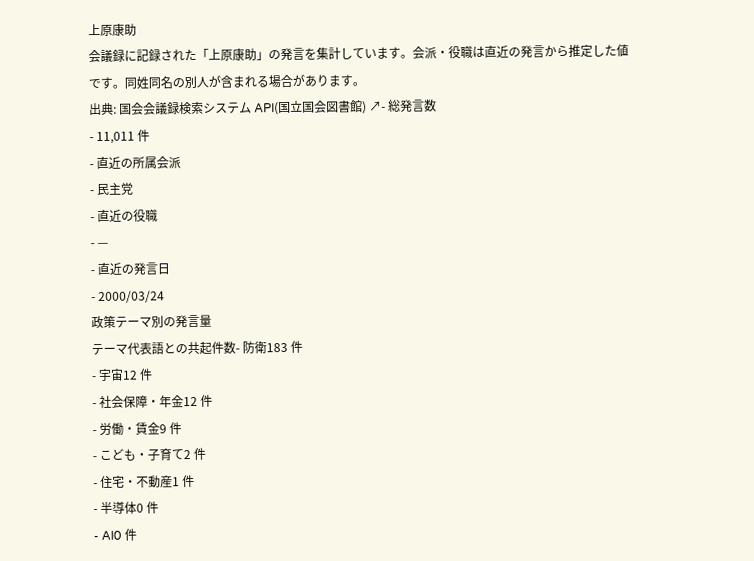上原康助
会議録に記録された「上原康助」の発言を集計しています。会派・役職は直近の発言から推定した値です。同姓同名の別人が含まれる場合があります。
出典: 国会会議録検索システム API(国立国会図書館) ↗- 総発言数
- 11,011 件
- 直近の所属会派
- 民主党
- 直近の役職
- —
- 直近の発言日
- 2000/03/24
政策テーマ別の発言量
テーマ代表語との共起件数- 防衛183 件
- 宇宙12 件
- 社会保障・年金12 件
- 労働・賃金9 件
- こども・子育て2 件
- 住宅・不動産1 件
- 半導体0 件
- AI0 件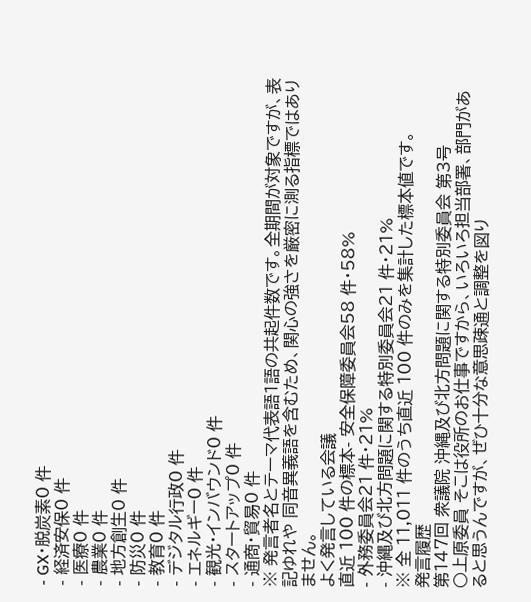- GX・脱炭素0 件
- 経済安保0 件
- 医療0 件
- 農業0 件
- 地方創生0 件
- 防災0 件
- 教育0 件
- デジタル行政0 件
- エネルギー0 件
- 観光・インバウンド0 件
- スタートアップ0 件
- 通商・貿易0 件
※ 発言者名とテーマ代表語1語の共起件数です。全期間が対象ですが、表記ゆれや 同音異義語を含むため、関心の強さを厳密に測る指標ではありません。
よく発言している会議
直近 100 件の標本- 安全保障委員会58 件・58%
- 外務委員会21 件・21%
- 沖縄及び北方問題に関する特別委員会21 件・21%
※ 全 11,011 件のうち直近 100 件のみを集計した標本値です。
発言履歴
第147回 衆議院 沖縄及び北方問題に関する特別委員会 第3号
○上原委員 そこは役所のお仕事ですから、いろいろ担当部署、部門があると思うんですが、ぜひ十分な意思疎通と調整を図り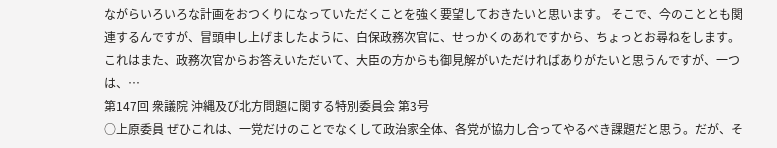ながらいろいろな計画をおつくりになっていただくことを強く要望しておきたいと思います。 そこで、今のこととも関連するんですが、冒頭申し上げましたように、白保政務次官に、せっかくのあれですから、ちょっとお尋ねをします。 これはまた、政務次官からお答えいただいて、大臣の方からも御見解がいただければありがたいと思うんですが、一つは、…
第147回 衆議院 沖縄及び北方問題に関する特別委員会 第3号
○上原委員 ぜひこれは、一党だけのことでなくして政治家全体、各党が協力し合ってやるべき課題だと思う。だが、そ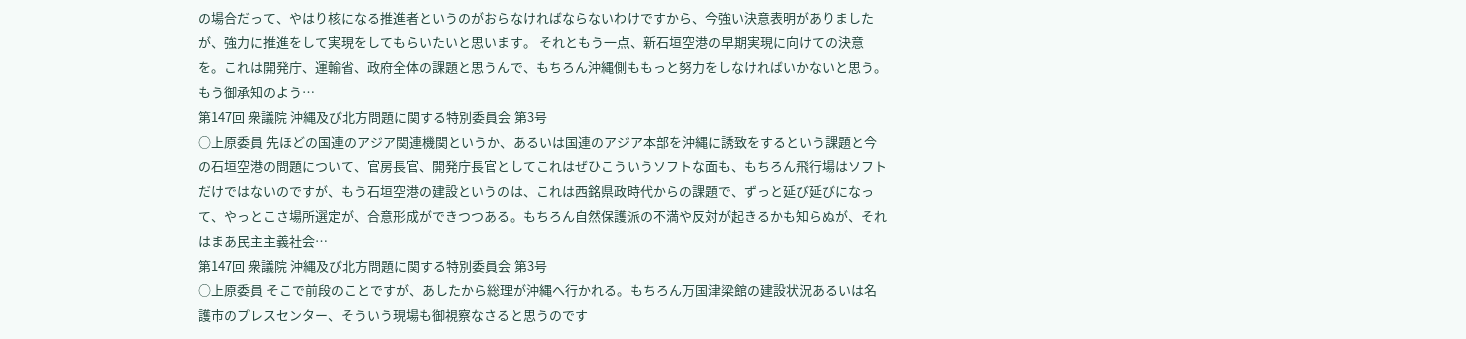の場合だって、やはり核になる推進者というのがおらなければならないわけですから、今強い決意表明がありましたが、強力に推進をして実現をしてもらいたいと思います。 それともう一点、新石垣空港の早期実現に向けての決意を。これは開発庁、運輸省、政府全体の課題と思うんで、もちろん沖縄側ももっと努力をしなければいかないと思う。 もう御承知のよう…
第147回 衆議院 沖縄及び北方問題に関する特別委員会 第3号
○上原委員 先ほどの国連のアジア関連機関というか、あるいは国連のアジア本部を沖縄に誘致をするという課題と今の石垣空港の問題について、官房長官、開発庁長官としてこれはぜひこういうソフトな面も、もちろん飛行場はソフトだけではないのですが、もう石垣空港の建設というのは、これは西銘県政時代からの課題で、ずっと延び延びになって、やっとこさ場所選定が、合意形成ができつつある。もちろん自然保護派の不満や反対が起きるかも知らぬが、それはまあ民主主義社会…
第147回 衆議院 沖縄及び北方問題に関する特別委員会 第3号
○上原委員 そこで前段のことですが、あしたから総理が沖縄へ行かれる。もちろん万国津梁館の建設状況あるいは名護市のプレスセンター、そういう現場も御視察なさると思うのです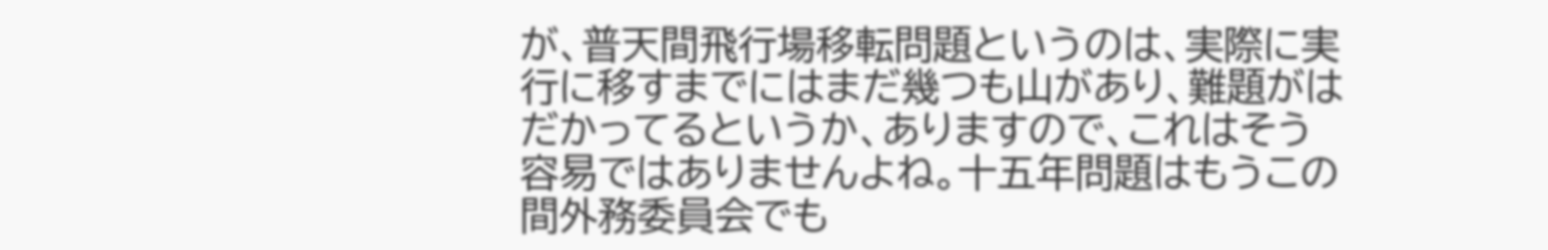が、普天間飛行場移転問題というのは、実際に実行に移すまでにはまだ幾つも山があり、難題がはだかってるというか、ありますので、これはそう容易ではありませんよね。十五年問題はもうこの間外務委員会でも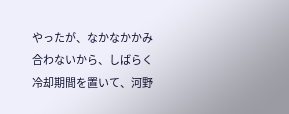やったが、なかなかかみ合わないから、しばらく冷却期間を置いて、河野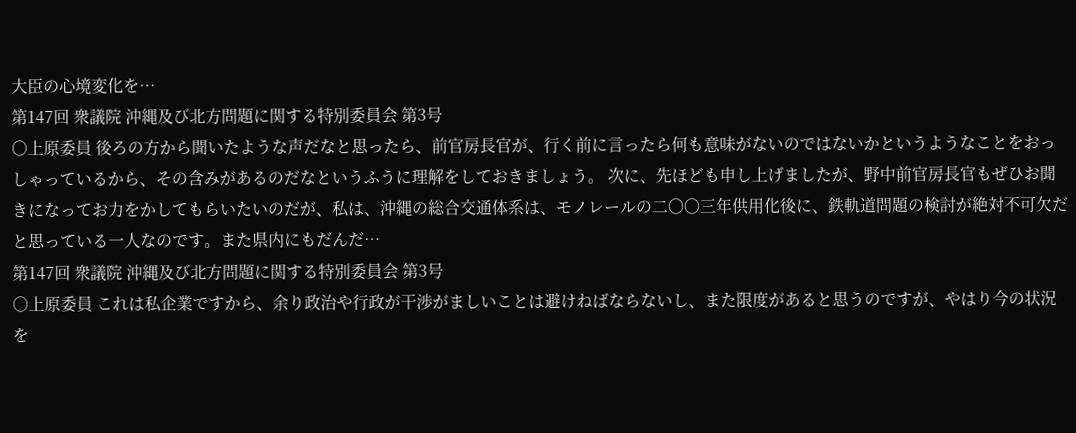大臣の心境変化を…
第147回 衆議院 沖縄及び北方問題に関する特別委員会 第3号
○上原委員 後ろの方から聞いたような声だなと思ったら、前官房長官が、行く前に言ったら何も意味がないのではないかというようなことをおっしゃっているから、その含みがあるのだなというふうに理解をしておきましょう。 次に、先ほども申し上げましたが、野中前官房長官もぜひお聞きになってお力をかしてもらいたいのだが、私は、沖縄の総合交通体系は、モノレールの二〇〇三年供用化後に、鉄軌道問題の検討が絶対不可欠だと思っている一人なのです。また県内にもだんだ…
第147回 衆議院 沖縄及び北方問題に関する特別委員会 第3号
○上原委員 これは私企業ですから、余り政治や行政が干渉がましいことは避けねばならないし、また限度があると思うのですが、やはり今の状況を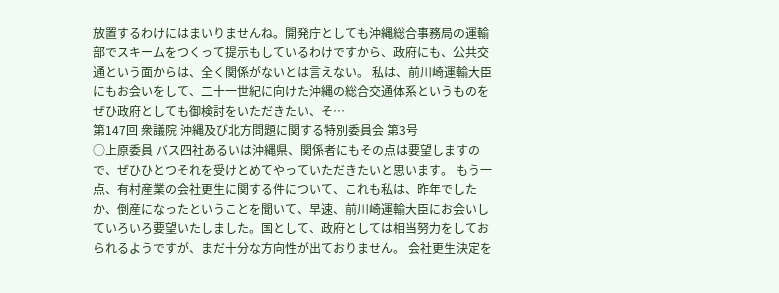放置するわけにはまいりませんね。開発庁としても沖縄総合事務局の運輸部でスキームをつくって提示もしているわけですから、政府にも、公共交通という面からは、全く関係がないとは言えない。 私は、前川崎運輸大臣にもお会いをして、二十一世紀に向けた沖縄の総合交通体系というものをぜひ政府としても御検討をいただきたい、そ…
第147回 衆議院 沖縄及び北方問題に関する特別委員会 第3号
○上原委員 バス四社あるいは沖縄県、関係者にもその点は要望しますので、ぜひひとつそれを受けとめてやっていただきたいと思います。 もう一点、有村産業の会社更生に関する件について、これも私は、昨年でしたか、倒産になったということを聞いて、早速、前川崎運輸大臣にお会いしていろいろ要望いたしました。国として、政府としては相当努力をしておられるようですが、まだ十分な方向性が出ておりません。 会社更生決定を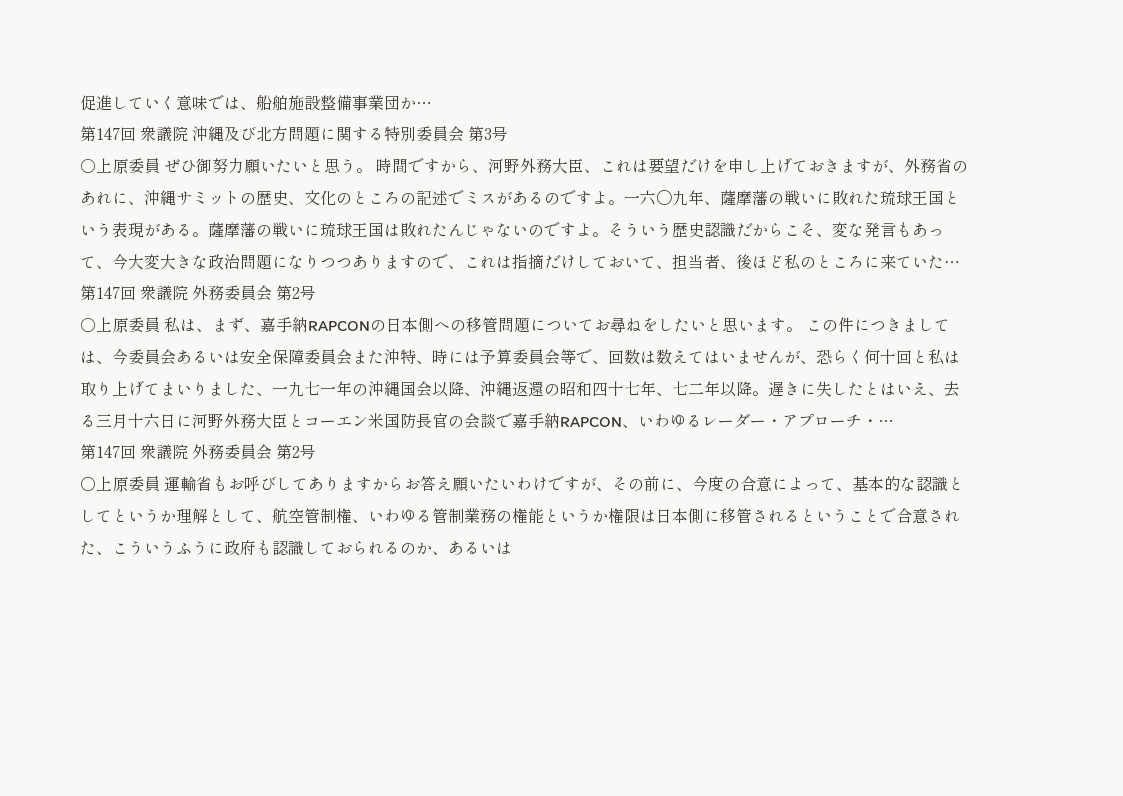促進していく意味では、船舶施設整備事業団か…
第147回 衆議院 沖縄及び北方問題に関する特別委員会 第3号
○上原委員 ぜひ御努力願いたいと思う。 時間ですから、河野外務大臣、これは要望だけを申し上げておきますが、外務省のあれに、沖縄サミットの歴史、文化のところの記述でミスがあるのですよ。一六〇九年、薩摩藩の戦いに敗れた琉球王国という表現がある。薩摩藩の戦いに琉球王国は敗れたんじゃないのですよ。そういう歴史認識だからこそ、変な発言もあって、今大変大きな政治問題になりつつありますので、これは指摘だけしておいて、担当者、後ほど私のところに来ていた…
第147回 衆議院 外務委員会 第2号
○上原委員 私は、まず、嘉手納RAPCONの日本側への移管問題についてお尋ねをしたいと思います。 この件につきましては、今委員会あるいは安全保障委員会また沖特、時には予算委員会等で、回数は数えてはいませんが、恐らく何十回と私は取り上げてまいりました、一九七一年の沖縄国会以降、沖縄返還の昭和四十七年、七二年以降。遅きに失したとはいえ、去る三月十六日に河野外務大臣とコーエン米国防長官の会談で嘉手納RAPCON、いわゆるレーダー・アプローチ・…
第147回 衆議院 外務委員会 第2号
○上原委員 運輸省もお呼びしてありますからお答え願いたいわけですが、その前に、今度の合意によって、基本的な認識としてというか理解として、航空管制権、いわゆる管制業務の権能というか権限は日本側に移管されるということで合意された、こういうふうに政府も認識しておられるのか、あるいは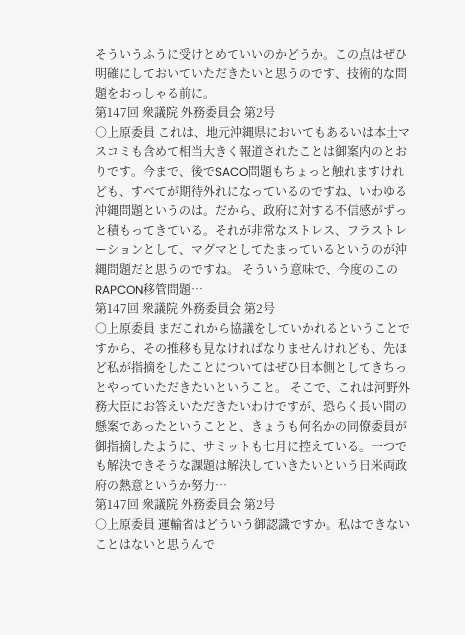そういうふうに受けとめていいのかどうか。この点はぜひ明確にしておいていただきたいと思うのです、技術的な問題をおっしゃる前に。
第147回 衆議院 外務委員会 第2号
○上原委員 これは、地元沖縄県においてもあるいは本土マスコミも含めて相当大きく報道されたことは御案内のとおりです。今まで、後でSACO問題もちょっと触れますけれども、すべてが期待外れになっているのですね、いわゆる沖縄問題というのは。だから、政府に対する不信感がずっと積もってきている。それが非常なストレス、フラストレーションとして、マグマとしてたまっているというのが沖縄問題だと思うのですね。 そういう意味で、今度のこのRAPCON移管問題…
第147回 衆議院 外務委員会 第2号
○上原委員 まだこれから協議をしていかれるということですから、その推移も見なければなりませんけれども、先ほど私が指摘をしたことについてはぜひ日本側としてきちっとやっていただきたいということ。 そこで、これは河野外務大臣にお答えいただきたいわけですが、恐らく長い間の懸案であったということと、きょうも何名かの同僚委員が御指摘したように、サミットも七月に控えている。一つでも解決できそうな課題は解決していきたいという日米両政府の熱意というか努力…
第147回 衆議院 外務委員会 第2号
○上原委員 運輸省はどういう御認識ですか。私はできないことはないと思うんで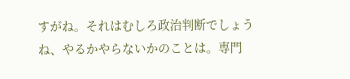すがね。それはむしろ政治判断でしょうね、やるかやらないかのことは。専門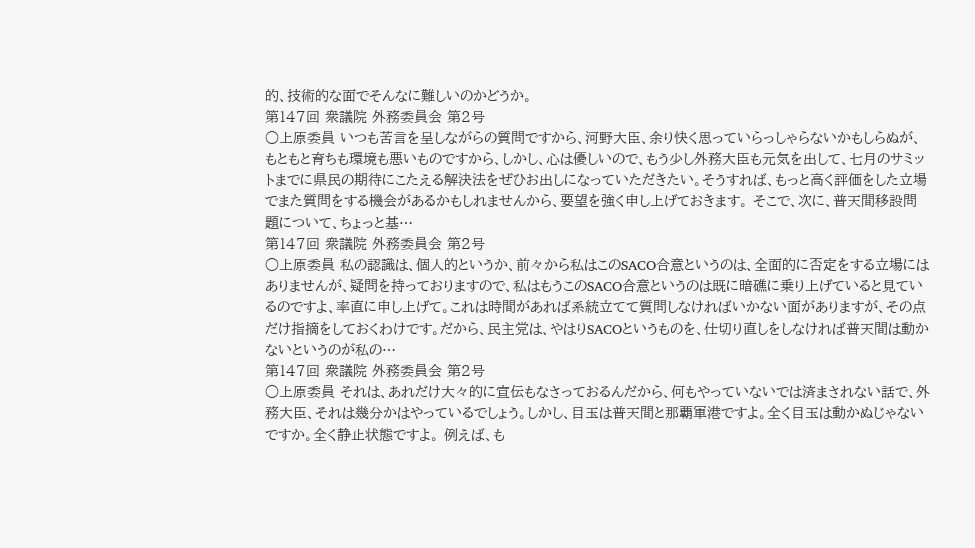的、技術的な面でそんなに難しいのかどうか。
第147回 衆議院 外務委員会 第2号
○上原委員 いつも苦言を呈しながらの質問ですから、河野大臣、余り快く思っていらっしゃらないかもしらぬが、もともと育ちも環境も悪いものですから、しかし、心は優しいので、もう少し外務大臣も元気を出して、七月のサミットまでに県民の期待にこたえる解決法をぜひお出しになっていただきたい。そうすれば、もっと高く評価をした立場でまた質問をする機会があるかもしれませんから、要望を強く申し上げておきます。 そこで、次に、普天間移設問題について、ちょっと基…
第147回 衆議院 外務委員会 第2号
○上原委員 私の認識は、個人的というか、前々から私はこのSACO合意というのは、全面的に否定をする立場にはありませんが、疑問を持っておりますので、私はもうこのSACO合意というのは既に暗礁に乗り上げていると見ているのですよ、率直に申し上げて。これは時間があれば系統立てて質問しなければいかない面がありますが、その点だけ指摘をしておくわけです。だから、民主党は、やはりSACOというものを、仕切り直しをしなければ普天間は動かないというのが私の…
第147回 衆議院 外務委員会 第2号
○上原委員 それは、あれだけ大々的に宣伝もなさっておるんだから、何もやっていないでは済まされない話で、外務大臣、それは幾分かはやっているでしょう。しかし、目玉は普天間と那覇軍港ですよ。全く目玉は動かぬじゃないですか。全く静止状態ですよ。 例えば、も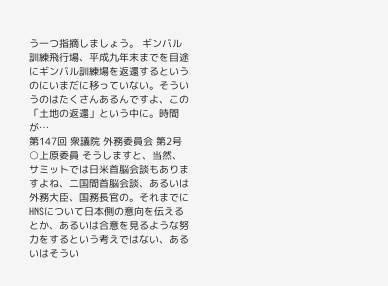う一つ指摘しましょう。 ギンバル訓練飛行場、平成九年末までを目途にギンバル訓練場を返還するというのにいまだに移っていない。そういうのはたくさんあるんですよ、この「土地の返還」という中に。時間が…
第147回 衆議院 外務委員会 第2号
○上原委員 そうしますと、当然、サミットでは日米首脳会談もありますよね、二国間首脳会談、あるいは外務大臣、国務長官の。それまでにHNSについて日本側の意向を伝えるとか、あるいは合意を見るような努力をするという考えではない、あるいはそうい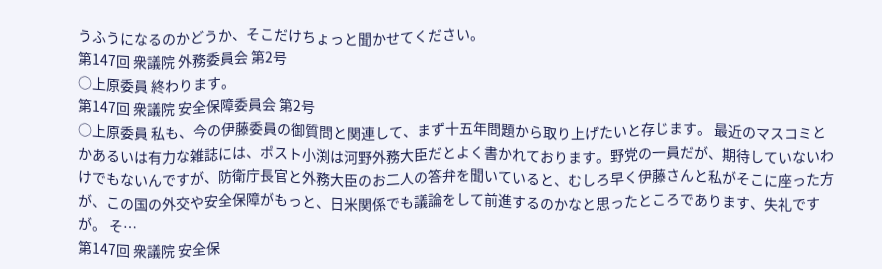うふうになるのかどうか、そこだけちょっと聞かせてください。
第147回 衆議院 外務委員会 第2号
○上原委員 終わります。
第147回 衆議院 安全保障委員会 第2号
○上原委員 私も、今の伊藤委員の御質問と関連して、まず十五年問題から取り上げたいと存じます。 最近のマスコミとかあるいは有力な雑誌には、ポスト小渕は河野外務大臣だとよく書かれております。野党の一員だが、期待していないわけでもないんですが、防衛庁長官と外務大臣のお二人の答弁を聞いていると、むしろ早く伊藤さんと私がそこに座った方が、この国の外交や安全保障がもっと、日米関係でも議論をして前進するのかなと思ったところであります、失礼ですが。 そ…
第147回 衆議院 安全保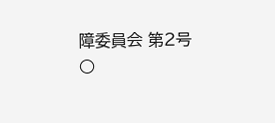障委員会 第2号
○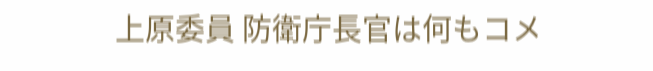上原委員 防衛庁長官は何もコメ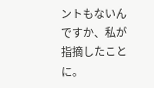ントもないんですか、私が指摘したことに。